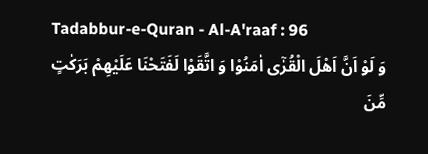Tadabbur-e-Quran - Al-A'raaf : 96
وَ لَوْ اَنَّ اَهْلَ الْقُرٰۤى اٰمَنُوْا وَ اتَّقَوْا لَفَتَحْنَا عَلَیْهِمْ بَرَكٰتٍ مِّنَ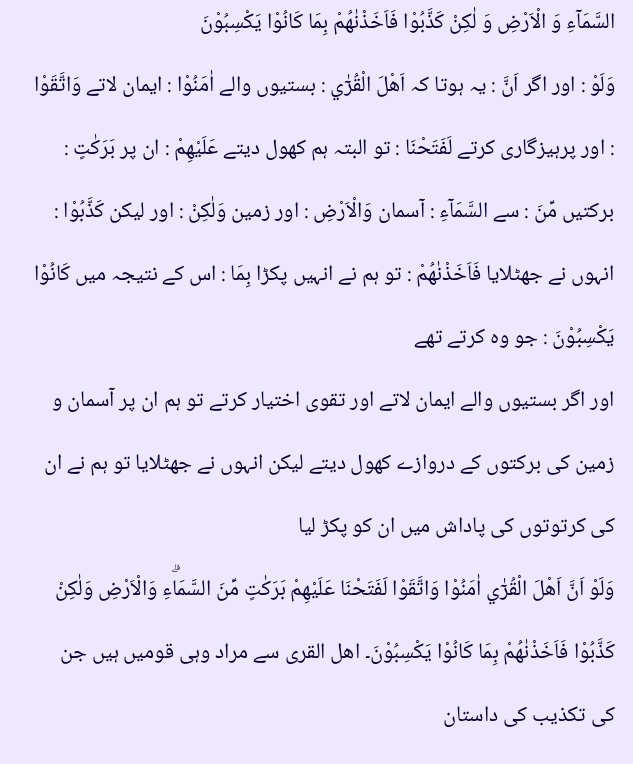السَّمَآءِ وَ الْاَرْضِ وَ لٰكِنْ كَذَّبُوْا فَاَخَذْنٰهُمْ بِمَا كَانُوْا یَكْسِبُوْنَ
وَلَوْ : اور اگر اَنَّ : یہ ہوتا کہ اَهْلَ الْقُرٰٓي : بستیوں والے اٰمَنُوْا : ایمان لاتے وَاتَّقَوْا : اور پرہیزگاری کرتے لَفَتَحْنَا : تو البتہ ہم کھول دیتے عَلَيْهِمْ : ان پر بَرَكٰتٍ : برکتیں مِّنَ : سے السَّمَآءِ : آسمان وَالْاَرْضِ : اور زمین وَلٰكِنْ : اور لیکن كَذَّبُوْا : انہوں نے جھٹلایا فَاَخَذْنٰهُمْ : تو ہم نے انہیں پکڑا بِمَا : اس کے نتیجہ میں كَانُوْا يَكْسِبُوْنَ : جو وہ کرتے تھے
اور اگر بستیوں والے ایمان لاتے اور تقوی اختیار کرتے تو ہم ان پر آسمان و زمین کی برکتوں کے دروازے کھول دیتے لیکن انہوں نے جھٹلایا تو ہم نے ان کی کرتوتوں کی پاداش میں ان کو پکڑ لیا
وَلَوْ اَنَّ اَهْلَ الْقُرٰٓي اٰمَنُوْا وَاتَّقَوْا لَفَتَحْنَا عَلَيْهِمْ بَرَكٰتٍ مِّنَ السَّمَاۗءِ وَالْاَرْضِ وَلٰكِنْ كَذَّبُوْا فَاَخَذْنٰهُمْ بِمَا كَانُوْا يَكْسِبُوْنَ۔ اھل القری سے مراد وہی قومیں ہیں جن کی تکذیب کی داستان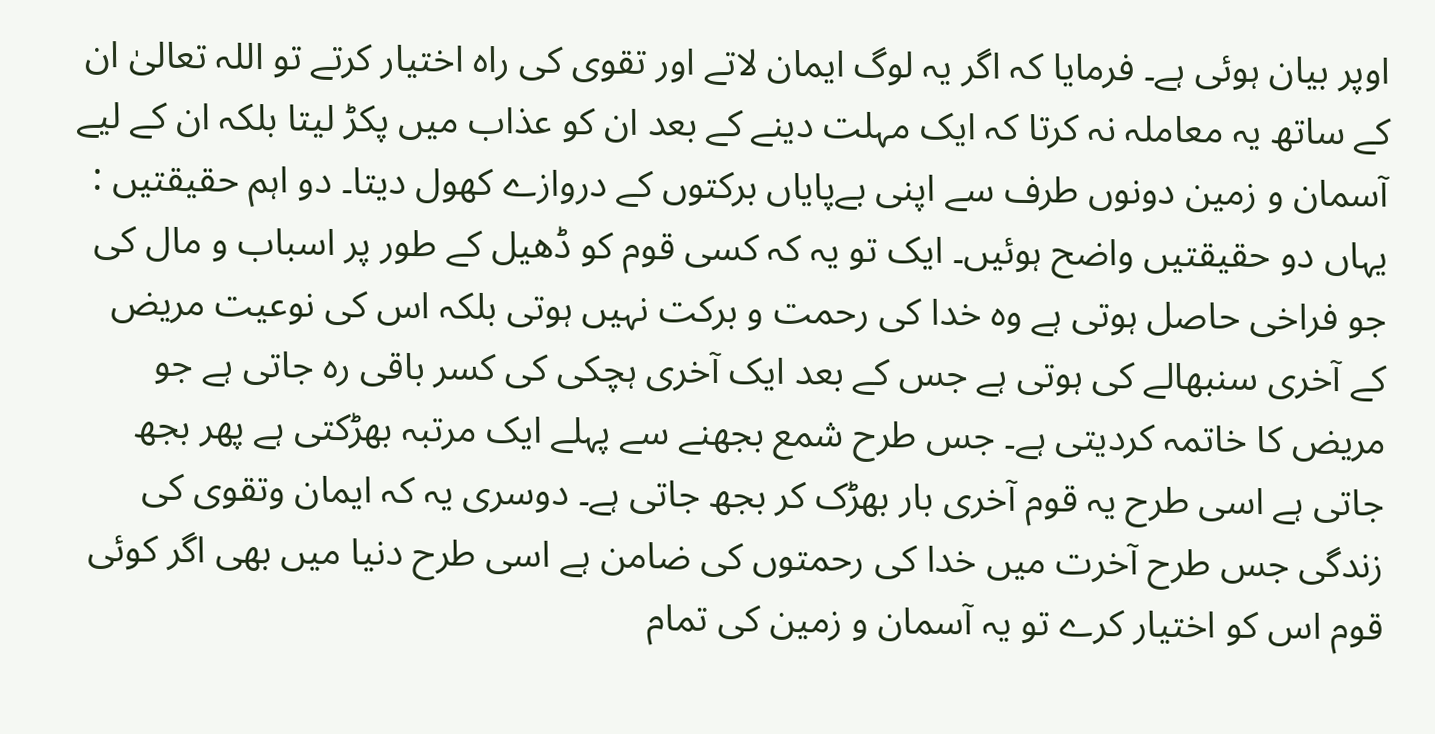اوپر بیان ہوئی ہے۔ فرمایا کہ اگر یہ لوگ ایمان لاتے اور تقوی کی راہ اختیار کرتے تو اللہ تعالیٰ ان کے ساتھ یہ معاملہ نہ کرتا کہ ایک مہلت دینے کے بعد ان کو عذاب میں پکڑ لیتا بلکہ ان کے لیے آسمان و زمین دونوں طرف سے اپنی بےپایاں برکتوں کے دروازے کھول دیتا۔ دو اہم حقیقتیں : یہاں دو حقیقتیں واضح ہوئیں۔ ایک تو یہ کہ کسی قوم کو ڈھیل کے طور پر اسباب و مال کی جو فراخی حاصل ہوتی ہے وہ خدا کی رحمت و برکت نہیں ہوتی بلکہ اس کی نوعیت مریض کے آخری سنبھالے کی ہوتی ہے جس کے بعد ایک آخری ہچکی کی کسر باقی رہ جاتی ہے جو مریض کا خاتمہ کردیتی ہے۔ جس طرح شمع بجھنے سے پہلے ایک مرتبہ بھڑکتی ہے پھر بجھ جاتی ہے اسی طرح یہ قوم آخری بار بھڑک کر بجھ جاتی ہے۔ دوسری یہ کہ ایمان وتقوی کی زندگی جس طرح آخرت میں خدا کی رحمتوں کی ضامن ہے اسی طرح دنیا میں بھی اگر کوئی قوم اس کو اختیار کرے تو یہ آسمان و زمین کی تمام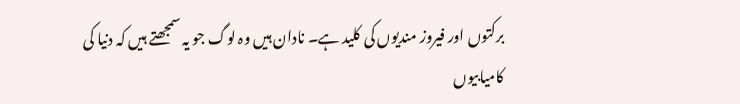برکتوں اور فیروز مندیوں کی کلید ہے۔ نادان ہیں وہ لوگ جو یہ سمجھتے ہیں کہ دنیا کی کامیابیوں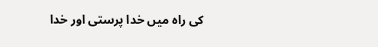کی راہ میں خدا پرستی اور خدا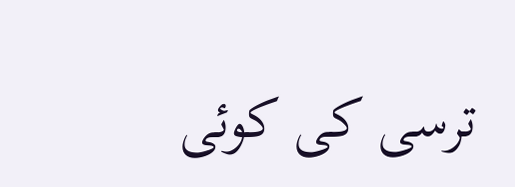ترسی کی کوئی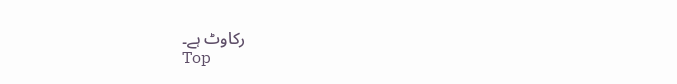رکاوٹ ہے۔
Top